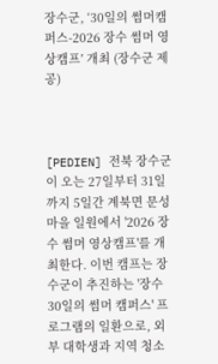장수군, ‘30일의 썸머캠퍼스-2026 장수 썸머 영상캠프’ 개최 (장수군 제공)



[PEDIEN] 전북 장수군이 오는 27일부터 31일까지 5일간 계북면 문성마을 일원에서 '2026 장수 썸머 영상캠프'를 개최한다. 이번 캠프는 장수군이 추진하는 '장수 30일의 썸머 캠퍼스' 프로그램의 일환으로, 외부 대학생과 지역 청소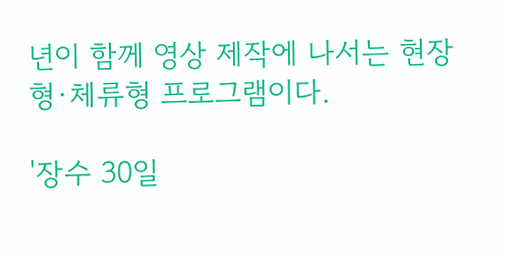년이 함께 영상 제작에 나서는 현장형·체류형 프로그램이다.

'장수 30일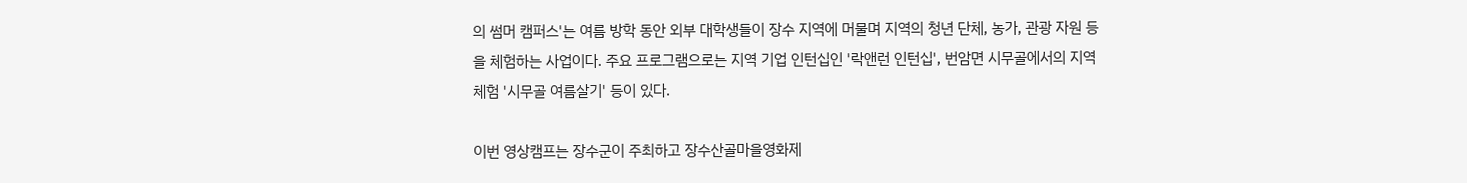의 썸머 캠퍼스'는 여름 방학 동안 외부 대학생들이 장수 지역에 머물며 지역의 청년 단체, 농가, 관광 자원 등을 체험하는 사업이다. 주요 프로그램으로는 지역 기업 인턴십인 '락앤런 인턴십', 번암면 시무골에서의 지역 체험 '시무골 여름살기' 등이 있다.

이번 영상캠프는 장수군이 주최하고 장수산골마을영화제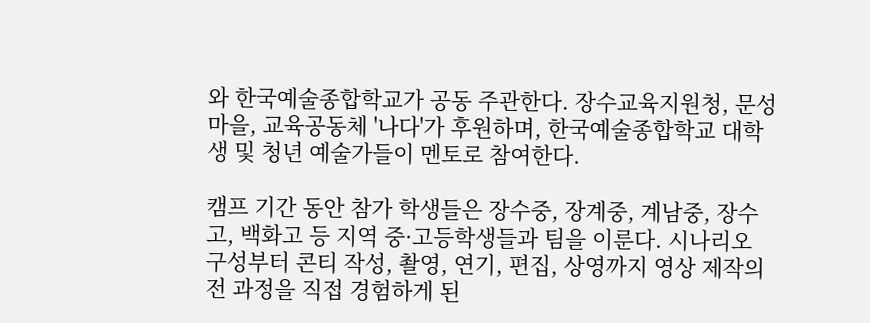와 한국예술종합학교가 공동 주관한다. 장수교육지원청, 문성마을, 교육공동체 '나다'가 후원하며, 한국예술종합학교 대학생 및 청년 예술가들이 멘토로 참여한다.

캠프 기간 동안 참가 학생들은 장수중, 장계중, 계남중, 장수고, 백화고 등 지역 중·고등학생들과 팀을 이룬다. 시나리오 구성부터 콘티 작성, 촬영, 연기, 편집, 상영까지 영상 제작의 전 과정을 직접 경험하게 된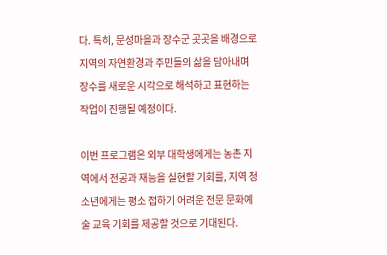다. 특히, 문성마을과 장수군 곳곳을 배경으로 지역의 자연환경과 주민들의 삶을 담아내며 장수를 새로운 시각으로 해석하고 표현하는 작업이 진행될 예정이다.

이번 프로그램은 외부 대학생에게는 농촌 지역에서 전공과 재능을 실현할 기회를, 지역 청소년에게는 평소 접하기 어려운 전문 문화예술 교육 기회를 제공할 것으로 기대된다.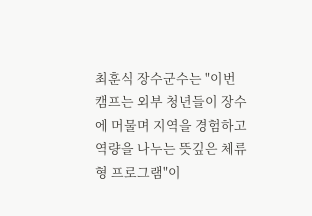최훈식 장수군수는 "이번 캠프는 외부 청년들이 장수에 머물며 지역을 경험하고 역량을 나누는 뜻깊은 체류형 프로그램"이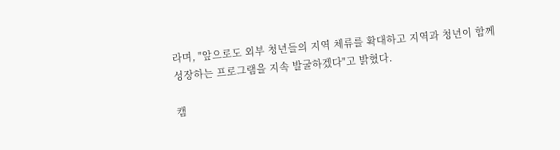라며, "앞으로도 외부 청년들의 지역 체류를 확대하고 지역과 청년이 함께 성장하는 프로그램을 지속 발굴하겠다"고 밝혔다.

캠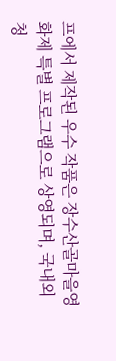프에서 제작된 우수 작품은 장수산골마을영화제 특별 프로그램으로 상영되며, 국내외 청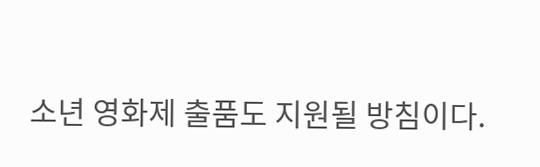소년 영화제 출품도 지원될 방침이다.